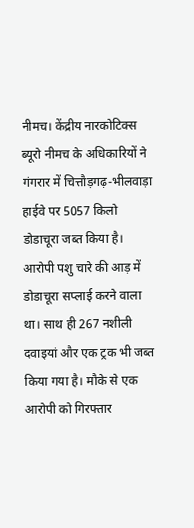नीमच। केंद्रीय नारकोटिक्स ब्यूरो नीमच के अधिकारियों ने गंगरार में चित्तौड़गढ़-भीलवाड़ा हाईवे पर 5057 किलो डोडाचूरा जब्त किया है। आरोपी पशु चारे की आड़ में डोडाचूरा सप्लाई करने वाला था। साथ ही 267 नशीली दवाइयां और एक ट्रक भी जब्त किया गया है। मौके से एक आरोपी को गिरफ्तार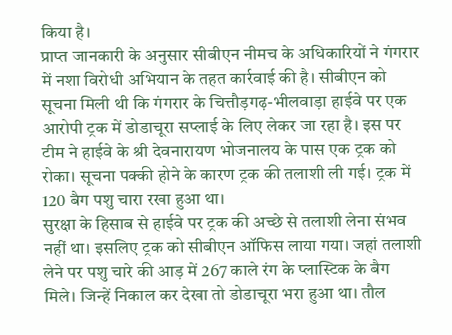किया है।
प्राप्त जानकारी के अनुसार सीबीएन नीमच के अधिकारियों ने गंगरार में नशा विरोधी अभियान के तहत कार्रवाई की है। सीबीएन को सूचना मिली थी कि गंगरार के चित्तौड़गढ़-भीलवाड़ा हाईवे पर एक आरोपी ट्रक में डोडाचूरा सप्लाई के लिए लेकर जा रहा है। इस पर टीम ने हाईवे के श्री देवनारायण भोजनालय के पास एक ट्रक को रोका। सूचना पक्की होने के कारण ट्रक की तलाशी ली गई। ट्रक में 120 बैग पशु चारा रखा हुआ था।
सुरक्षा के हिसाब से हाईवे पर ट्रक की अच्छे से तलाशी लेना संभव नहीं था। इसलिए ट्रक को सीबीएन ऑफिस लाया गया। जहां तलाशी लेने पर पशु चारे की आड़ में 267 काले रंग के प्लास्टिक के बैग मिले। जिन्हें निकाल कर देखा तो डोडाचूरा भरा हुआ था। तौल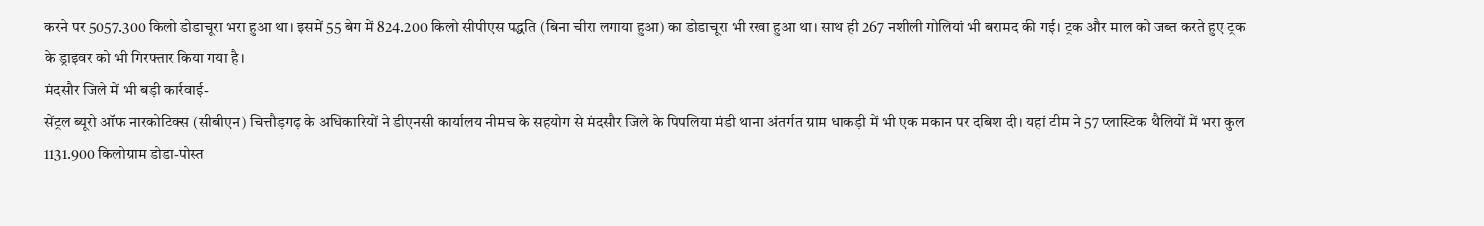करने पर 5057.300 किलो डोडाचूरा भरा हुआ था। इसमें 55 बेग में 824.200 किलो सीपीएस पद्धति (बिना चीरा लगाया हुआ) का डोडाचूरा भी रखा हुआ था। साथ ही 267 नशीली गोलियां भी बरामद की गई। ट्रक और माल को जब्त करते हुए ट्रक के ड्राइवर को भी गिरफ्तार किया गया है।
मंदसौर जिले में भी बड़ी कार्रवाई-
सेंट्रल ब्यूरो ऑफ नारकोटिक्स (सीबीएन) चित्तौड़गढ़ के अधिकारियों ने डीएनसी कार्यालय नीमच के सहयोग से मंदसौर जिले के पिपलिया मंडी थाना अंतर्गत ग्राम धाकड़ी में भी एक मकान पर दबिश दी। यहां टीम ने 57 प्लास्टिक थैलियों में भरा कुल 1131.900 किलोग्राम डोडा-पोस्त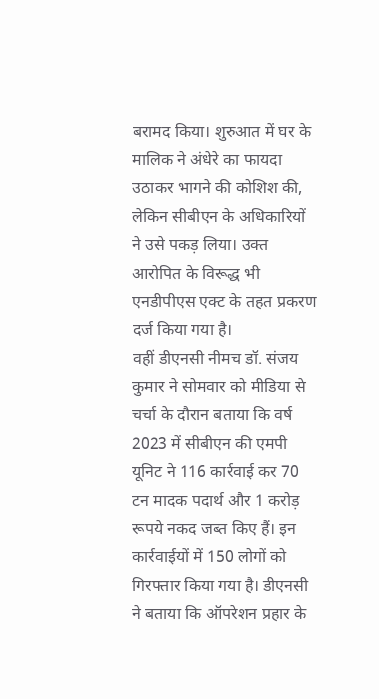बरामद किया। शुरुआत में घर के मालिक ने अंधेरे का फायदा उठाकर भागने की कोशिश की, लेकिन सीबीएन के अधिकारियों ने उसे पकड़ लिया। उक्त आरोपित के विरूद्ध भी एनडीपीएस एक्ट के तहत प्रकरण दर्ज किया गया है।
वहीं डीएनसी नीमच डॉ. संजय कुमार ने सोमवार को मीडिया से चर्चा के दौरान बताया कि वर्ष 2023 में सीबीएन की एमपी यूनिट ने 116 कार्रवाई कर 70 टन मादक पदार्थ और 1 करोड़ रूपये नकद जब्त किए हैं। इन कार्रवाईयों में 150 लोगों को गिरफ्तार किया गया है। डीएनसी ने बताया कि ऑपरेशन प्रहार के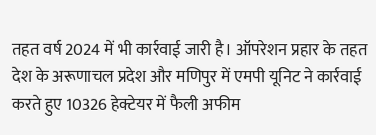तहत वर्ष 2024 में भी कार्रवाई जारी है। ऑपरेशन प्रहार के तहत देश के अरूणाचल प्रदेश और मणिपुर में एमपी यूनिट ने कार्रवाई करते हुए 10326 हेक्टेयर में फैली अफीम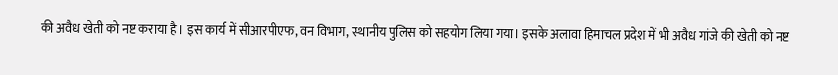की अवैध खेती को नष्ट कराया है। इस कार्य में सीआरपीएफ, वन विभाग, स्थानीय पुलिस को सहयोग लिया गया। इसके अलावा हिमाचल प्रदेश में भी अवैध गांजे की खेती को नष्ट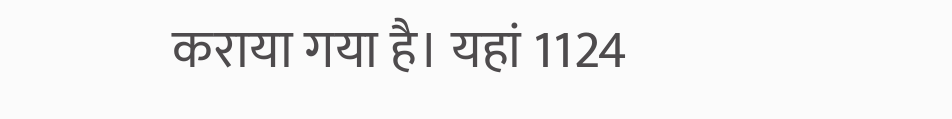कराया गया है। यहां 1124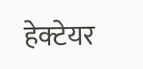हेक्टेयर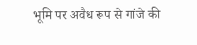भूमि पर अवैध रूप से गांजे की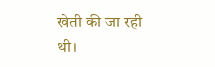खेती की जा रही थी।